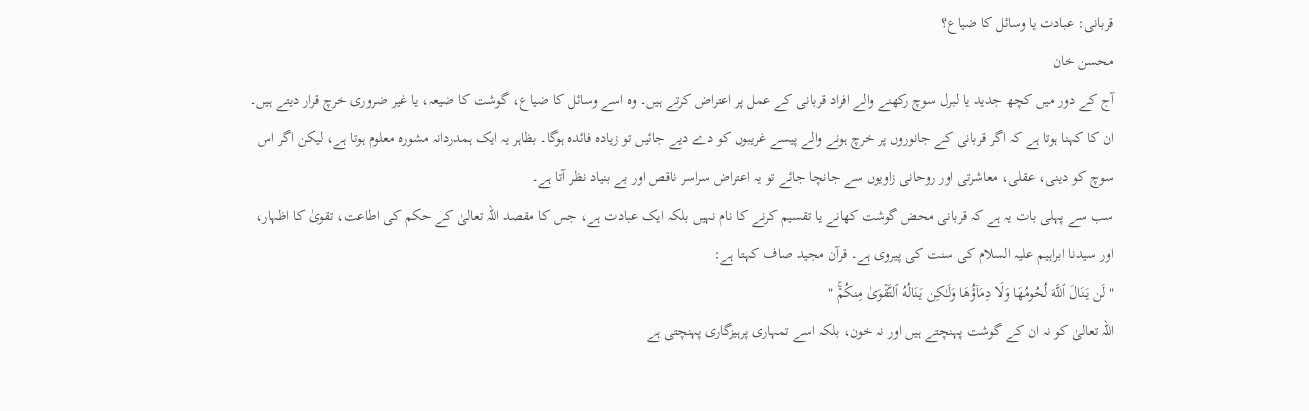قربانی: عبادت یا وسائل کا ضیاع؟
محسن خان
آج کے دور میں کچھ جدید یا لبرل سوچ رکھنے والے افراد قربانی کے عمل پر اعتراض کرتے ہیں۔ وہ اسے وسائل کا ضیاع، گوشت کا ضیعہ، یا غیر ضروری خرچ قرار دیتے ہیں۔ ان کا کہنا ہوتا ہے کہ اگر قربانی کے جانوروں پر خرچ ہونے والے پیسے غریبوں کو دے دیے جائیں تو زیادہ فائدہ ہوگا۔ بظاہر یہ ایک ہمدردانہ مشورہ معلوم ہوتا ہے، لیکن اگر اس سوچ کو دینی، عقلی، معاشرتی اور روحانی زاویوں سے جانچا جائے تو یہ اعتراض سراسر ناقص اور بے بنیاد نظر آتا ہے۔
سب سے پہلی بات یہ ہے کہ قربانی محض گوشت کھانے یا تقسیم کرنے کا نام نہیں بلکہ ایک عبادت ہے، جس کا مقصد اللہ تعالیٰ کے حکم کی اطاعت، تقویٰ کا اظہار، اور سیدنا ابراہیم علیہ السلام کی سنت کی پیروی ہے۔ قرآن مجید صاف کہتا ہے:
"لَن یَنَالَ ٱللَّهَ لُحُومُهَا وَلَا دِمَاۤؤُهَا وَلَـٰكِن یَنَالُهُ ٱلتَّقۡوَىٰ مِنكُمۡۚ "
اللہ تعالیٰ کو نہ ان کے گوشت پہنچتے ہیں اور نہ خون، بلکہ اسے تمہاری پرہیزگاری پہنچتی ہے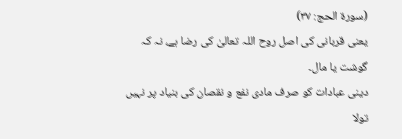(سورۃ الحج: ٣٧)
یعنی قربانی کی اصل روح اللہ تعالیٰ کی رضا ہے، نہ کہ گوشت یا مال۔
دینی عبادات کو صرف مادی نفع و نقصان کی بنیاد پر نہیں تولا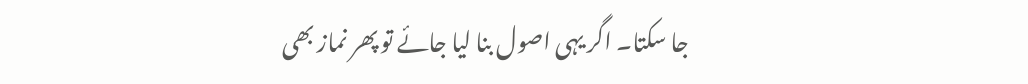جا سکتا۔ اگر یہی اصول بنا لیا جائے تو پھر نماز بھی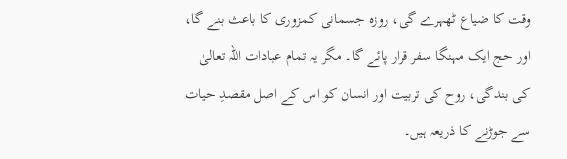وقت کا ضیاع ٹھہرے گی، روزہ جسمانی کمزوری کا باعث بنے گا، اور حج ایک مہنگا سفر قرار پائے گا۔ مگر یہ تمام عبادات اللہ تعالیٰ کی بندگی، روح کی تربیت اور انسان کو اس کے اصل مقصدِ حیات سے جوڑنے کا ذریعہ ہیں۔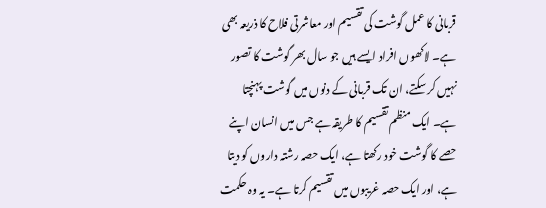قربانی کا عمل گوشت کی تقسیم اور معاشرتی فلاح کا ذریعہ بھی ہے۔ لاکھوں افراد ایسے ہیں جو سال بھر گوشت کا تصور نہیں کر سکتے، ان تک قربانی کے دنوں میں گوشت پہنچتا ہے۔ ایک منظم تقسیم کا طریقہ ہے جس میں انسان اپنے حصے کا گوشت خود رکھتا ہے، ایک حصہ رشتہ داروں کو دیتا ہے، اور ایک حصہ غریبوں میں تقسیم کرتا ہے۔ یہ وہ حکمت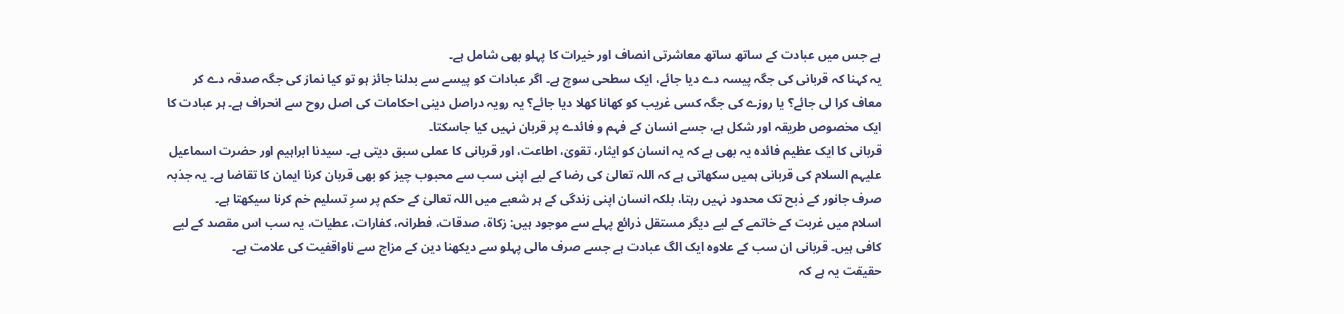ہے جس میں عبادت کے ساتھ ساتھ معاشرتی انصاف اور خیرات کا پہلو بھی شامل ہے۔
یہ کہنا کہ قربانی کی جگہ پیسہ دے دیا جائے، ایک سطحی سوچ ہے۔ اگر عبادات کو پیسے سے بدلنا جائز ہو تو کیا نماز کی جگہ صدقہ دے کر معاف کرا لی جائے؟ یا روزے کی جگہ کسی غریب کو کھانا کھلا دیا جائے؟ یہ رویہ دراصل دینی احکامات کی اصل روح سے انحراف ہے۔ ہر عبادت کا ایک مخصوص طریقہ اور شکل ہے، جسے انسان کے فہم و فائدے پر قربان نہیں کیا جاسکتا۔
قربانی کا ایک عظیم فائدہ یہ بھی ہے کہ یہ انسان کو ایثار، تقویٰ، اطاعت، اور قربانی کا عملی سبق دیتی ہے۔ سیدنا ابراہیم اور حضرت اسماعیل علیہم السلام کی قربانی ہمیں سکھاتی ہے کہ اللہ تعالیٰ کی رضا کے لیے اپنی سب سے محبوب چیز کو بھی قربان کرنا ایمان کا تقاضا ہے۔ یہ جذبہ صرف جانور کے ذبح تک محدود نہیں رہتا، بلکہ انسان اپنی زندگی کے ہر شعبے میں اللہ تعالیٰ کے حکم پر سرِ تسلیم خم کرنا سیکھتا ہے۔
اسلام میں غربت کے خاتمے کے لیے دیگر مستقل ذرائع پہلے سے موجود ہیں: زکاة، صدقات، فطرانہ، کفارات، عطیات، یہ سب اس مقصد کے لیے کافی ہیں۔ قربانی ان سب کے علاوہ ایک الگ عبادت ہے جسے صرف مالی پہلو سے دیکھنا دین کے مزاج سے ناواقفیت کی علامت ہے۔
حقیقت یہ ہے کہ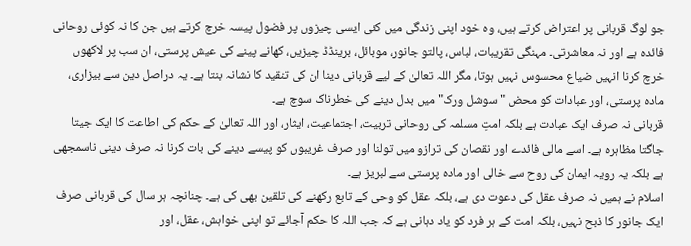جو لوگ قربانی پر اعتراض کرتے ہیں، وہ خود اپنی زندگی میں کئی ایسی چیزوں پر فضول پیسہ خرچ کرتے ہیں جن کا نہ کوئی روحانی فائدہ ہے اور نہ معاشرتی۔ مہنگی تقریبات، لباس، پالتو جانور، موبائل، برینڈڈ چیزیں، کھانے پینے کی عیش پرستی، ان سب پر لاکھوں خرچ کرنا انہیں ضیاع محسوس نہیں ہوتا، مگر اللہ تعالیٰ کے لیے قربانی دینا ان کی تنقید کا نشانہ بنتا ہے۔ یہ دراصل دین سے بیزاری، مادہ پرستی، اور عبادات کو محض "سوشل ورک" میں بدل دینے کی خطرناک سوچ ہے۔
قربانی نہ صرف ایک عبادت ہے بلکہ امتِ مسلمہ کی روحانی تربیت، اجتماعیت، ایثار، اور اللہ تعالیٰ کے حکم کی اطاعت کا ایک جیتا جاگتا مظاہرہ ہے۔ اسے مالی فائدے اور نقصان کی ترازو میں تولنا اور صرف غریبوں کو پیسے دینے کی بات کرنا نہ صرف دینی ناسمجھی ہے بلکہ یہ رویہ ایمان کی روح سے خالی اور مادہ پرستی سے لبریز ہے۔
اسلام نے ہمیں نہ صرف عقل کی دعوت دی ہے، بلکہ عقل کو وحی کے تابع رکھنے کی تلقین بھی کی ہے۔ چنانچہ ہر سال کی قربانی صرف ایک جانور کا ذبح نہیں، بلکہ امت کے ہر فرد کو یاد دہانی ہے کہ جب اللہ کا حکم آجائے تو اپنی خواہش، عقل، اور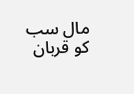مال سب کو قربان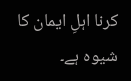کرنا اہلِ ایمان کا شیوہ ہے۔